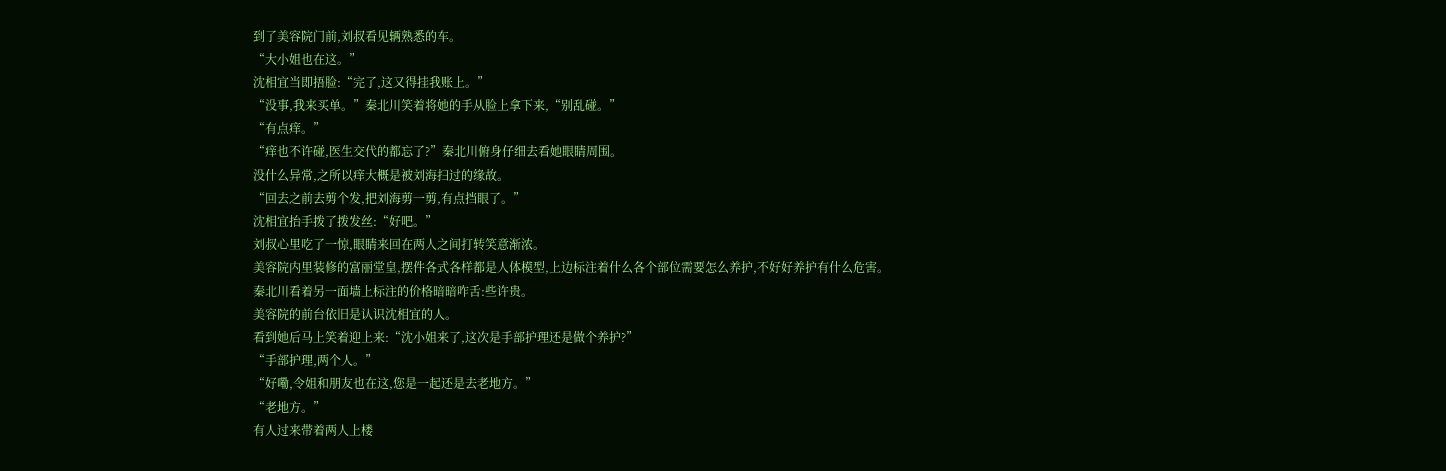到了美容院门前,刘叔看见辆熟悉的车。
“大小姐也在这。”
沈相宜当即捂脸:“完了,这又得挂我账上。”
“没事,我来买单。”秦北川笑着将她的手从脸上拿下来,“别乱碰。”
“有点痒。”
“痒也不许碰,医生交代的都忘了?”秦北川俯身仔细去看她眼睛周围。
没什么异常,之所以痒大概是被刘海扫过的缘故。
“回去之前去剪个发,把刘海剪一剪,有点挡眼了。”
沈相宜抬手拨了拨发丝:“好吧。”
刘叔心里吃了一惊,眼睛来回在两人之间打转笑意渐浓。
美容院内里装修的富丽堂皇,摆件各式各样都是人体模型,上边标注着什么各个部位需要怎么养护,不好好养护有什么危害。
秦北川看着另一面墙上标注的价格暗暗咋舌:些许贵。
美容院的前台依旧是认识沈相宜的人。
看到她后马上笑着迎上来:“沈小姐来了,这次是手部护理还是做个养护?”
“手部护理,两个人。”
“好嘞,令姐和朋友也在这,您是一起还是去老地方。”
“老地方。”
有人过来带着两人上楼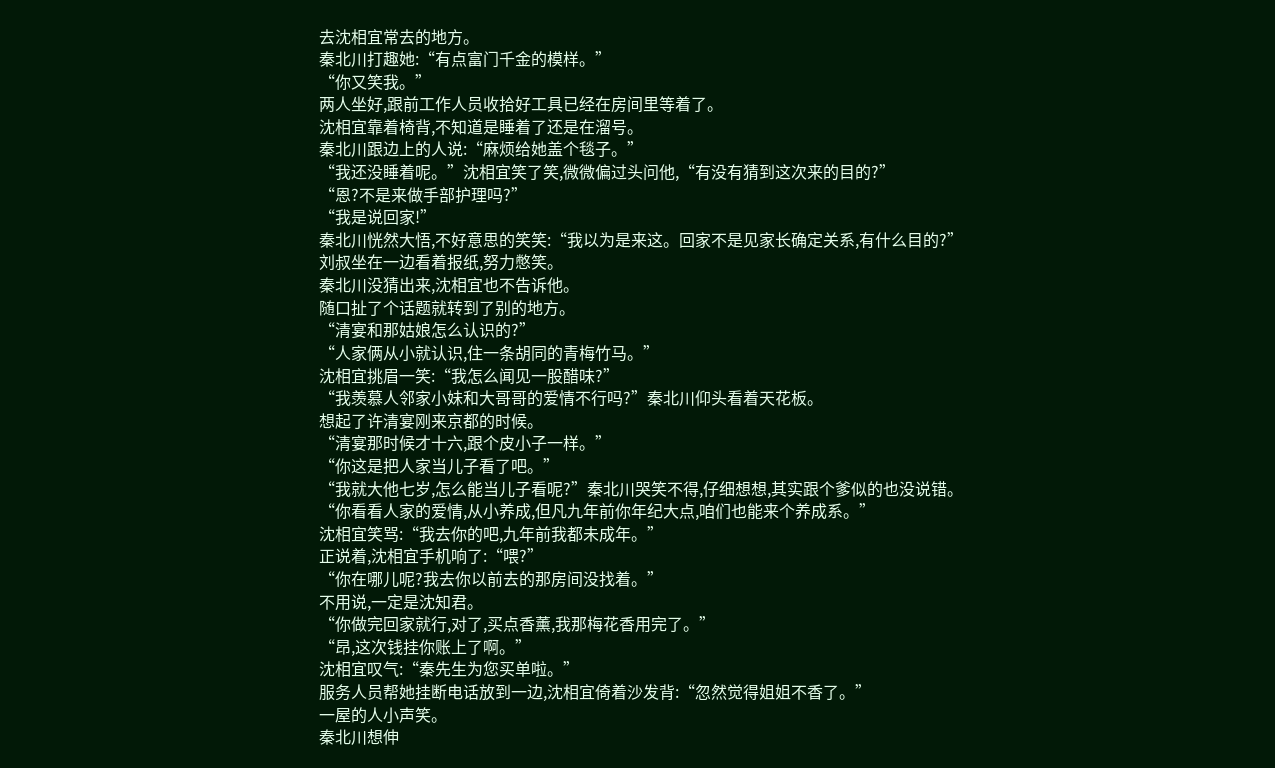去沈相宜常去的地方。
秦北川打趣她:“有点富门千金的模样。”
“你又笑我。”
两人坐好,跟前工作人员收拾好工具已经在房间里等着了。
沈相宜靠着椅背,不知道是睡着了还是在溜号。
秦北川跟边上的人说:“麻烦给她盖个毯子。”
“我还没睡着呢。”沈相宜笑了笑,微微偏过头问他,“有没有猜到这次来的目的?”
“恩?不是来做手部护理吗?”
“我是说回家!”
秦北川恍然大悟,不好意思的笑笑:“我以为是来这。回家不是见家长确定关系,有什么目的?”
刘叔坐在一边看着报纸,努力憋笑。
秦北川没猜出来,沈相宜也不告诉他。
随口扯了个话题就转到了别的地方。
“清宴和那姑娘怎么认识的?”
“人家俩从小就认识,住一条胡同的青梅竹马。”
沈相宜挑眉一笑:“我怎么闻见一股醋味?”
“我羡慕人邻家小妹和大哥哥的爱情不行吗?”秦北川仰头看着天花板。
想起了许清宴刚来京都的时候。
“清宴那时候才十六,跟个皮小子一样。”
“你这是把人家当儿子看了吧。”
“我就大他七岁,怎么能当儿子看呢?”秦北川哭笑不得,仔细想想,其实跟个爹似的也没说错。
“你看看人家的爱情,从小养成,但凡九年前你年纪大点,咱们也能来个养成系。”
沈相宜笑骂:“我去你的吧,九年前我都未成年。”
正说着,沈相宜手机响了:“喂?”
“你在哪儿呢?我去你以前去的那房间没找着。”
不用说,一定是沈知君。
“你做完回家就行,对了,买点香薰,我那梅花香用完了。”
“昂,这次钱挂你账上了啊。”
沈相宜叹气:“秦先生为您买单啦。”
服务人员帮她挂断电话放到一边,沈相宜倚着沙发背:“忽然觉得姐姐不香了。”
一屋的人小声笑。
秦北川想伸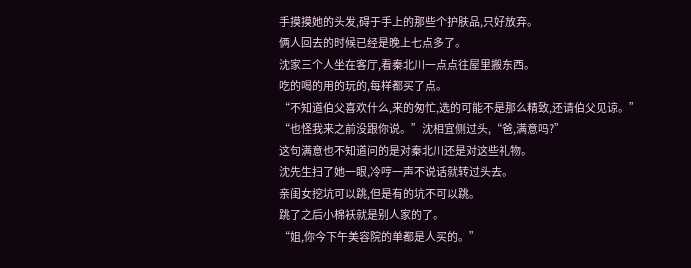手摸摸她的头发,碍于手上的那些个护肤品,只好放弃。
俩人回去的时候已经是晚上七点多了。
沈家三个人坐在客厅,看秦北川一点点往屋里搬东西。
吃的喝的用的玩的,每样都买了点。
“不知道伯父喜欢什么,来的匆忙,选的可能不是那么精致,还请伯父见谅。”
“也怪我来之前没跟你说。”沈相宜侧过头,“爸,满意吗?”
这句满意也不知道问的是对秦北川还是对这些礼物。
沈先生扫了她一眼,冷哼一声不说话就转过头去。
亲闺女挖坑可以跳,但是有的坑不可以跳。
跳了之后小棉袄就是别人家的了。
“姐,你今下午美容院的单都是人买的。”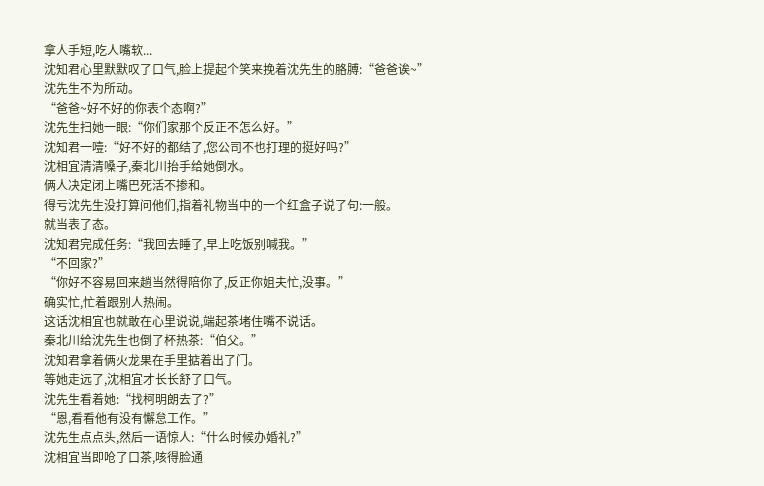拿人手短,吃人嘴软...
沈知君心里默默叹了口气,脸上提起个笑来挽着沈先生的胳膊:“爸爸诶~”
沈先生不为所动。
“爸爸~好不好的你表个态啊?”
沈先生扫她一眼:“你们家那个反正不怎么好。”
沈知君一噎:“好不好的都结了,您公司不也打理的挺好吗?”
沈相宜清清嗓子,秦北川抬手给她倒水。
俩人决定闭上嘴巴死活不掺和。
得亏沈先生没打算问他们,指着礼物当中的一个红盒子说了句:一般。
就当表了态。
沈知君完成任务:“我回去睡了,早上吃饭别喊我。”
“不回家?”
“你好不容易回来趟当然得陪你了,反正你姐夫忙,没事。”
确实忙,忙着跟别人热闹。
这话沈相宜也就敢在心里说说,端起茶堵住嘴不说话。
秦北川给沈先生也倒了杯热茶:“伯父。”
沈知君拿着俩火龙果在手里掂着出了门。
等她走远了,沈相宜才长长舒了口气。
沈先生看着她:“找柯明朗去了?”
“恩,看看他有没有懈怠工作。”
沈先生点点头,然后一语惊人:“什么时候办婚礼?”
沈相宜当即呛了口茶,咳得脸通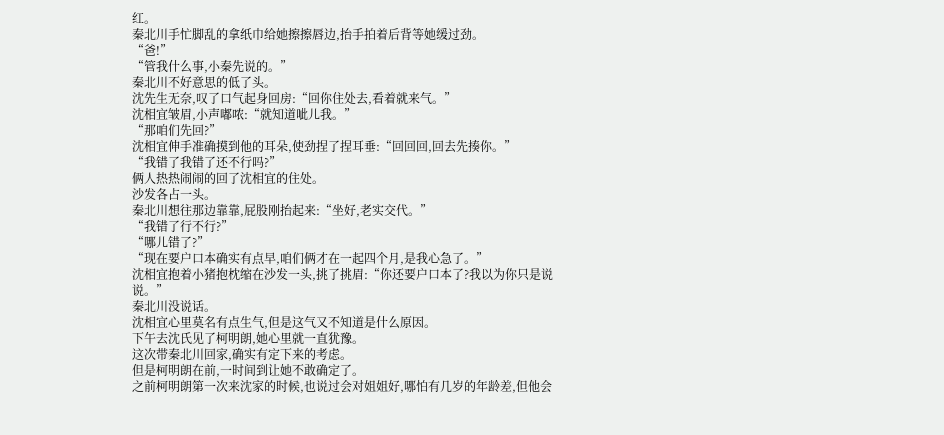红。
秦北川手忙脚乱的拿纸巾给她擦擦唇边,抬手拍着后背等她缓过劲。
“爸!”
“管我什么事,小秦先说的。”
秦北川不好意思的低了头。
沈先生无奈,叹了口气起身回房:“回你住处去,看着就来气。”
沈相宜皱眉,小声嘟哝:“就知道呲儿我。”
“那咱们先回?”
沈相宜伸手准确摸到他的耳朵,使劲捏了捏耳垂:“回回回,回去先揍你。”
“我错了我错了还不行吗?”
俩人热热闹闹的回了沈相宜的住处。
沙发各占一头。
秦北川想往那边靠靠,屁股刚抬起来:“坐好,老实交代。”
“我错了行不行?”
“哪儿错了?”
“现在要户口本确实有点早,咱们俩才在一起四个月,是我心急了。”
沈相宜抱着小猪抱枕缩在沙发一头,挑了挑眉:“你还要户口本了?我以为你只是说说。”
秦北川没说话。
沈相宜心里莫名有点生气,但是这气又不知道是什么原因。
下午去沈氏见了柯明朗,她心里就一直犹豫。
这次带秦北川回家,确实有定下来的考虑。
但是柯明朗在前,一时间到让她不敢确定了。
之前柯明朗第一次来沈家的时候,也说过会对姐姐好,哪怕有几岁的年龄差,但他会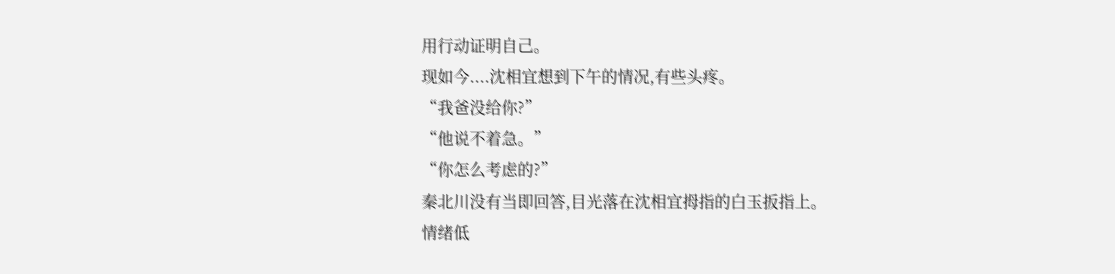用行动证明自己。
现如今....沈相宜想到下午的情况,有些头疼。
“我爸没给你?”
“他说不着急。”
“你怎么考虑的?”
秦北川没有当即回答,目光落在沈相宜拇指的白玉扳指上。
情绪低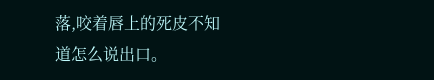落,咬着唇上的死皮不知道怎么说出口。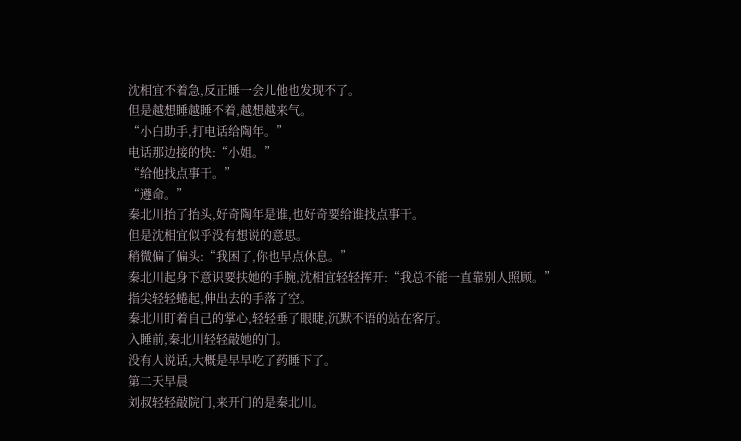沈相宜不着急,反正睡一会儿他也发现不了。
但是越想睡越睡不着,越想越来气。
“小白助手,打电话给陶年。”
电话那边接的快:“小姐。”
“给他找点事干。”
“遵命。”
秦北川抬了抬头,好奇陶年是谁,也好奇要给谁找点事干。
但是沈相宜似乎没有想说的意思。
稍微偏了偏头:“我困了,你也早点休息。”
秦北川起身下意识要扶她的手腕,沈相宜轻轻挥开:“我总不能一直靠别人照顾。”
指尖轻轻蜷起,伸出去的手落了空。
秦北川盯着自己的掌心,轻轻垂了眼睫,沉默不语的站在客厅。
入睡前,秦北川轻轻敲她的门。
没有人说话,大概是早早吃了药睡下了。
第二天早晨
刘叔轻轻敲院门,来开门的是秦北川。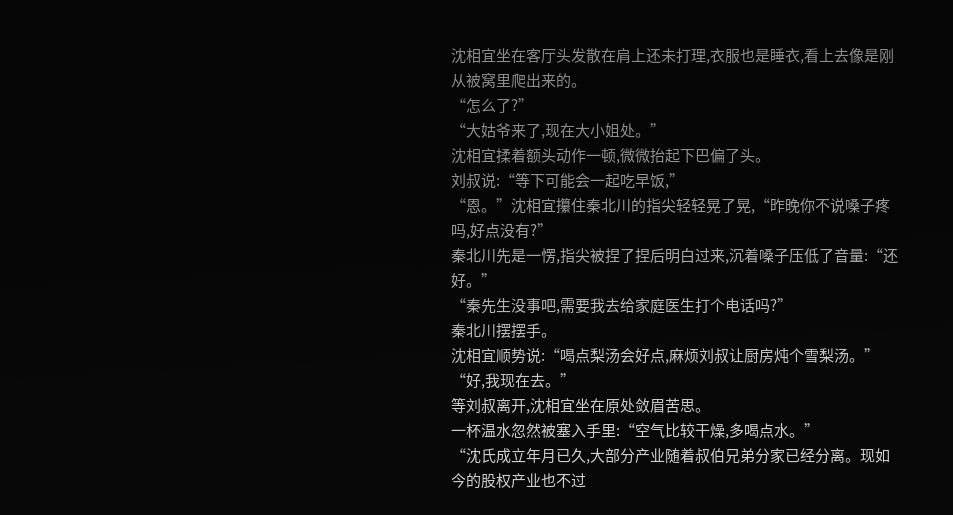沈相宜坐在客厅头发散在肩上还未打理,衣服也是睡衣,看上去像是刚从被窝里爬出来的。
“怎么了?”
“大姑爷来了,现在大小姐处。”
沈相宜揉着额头动作一顿,微微抬起下巴偏了头。
刘叔说:“等下可能会一起吃早饭,”
“恩。”沈相宜攥住秦北川的指尖轻轻晃了晃,“昨晚你不说嗓子疼吗,好点没有?”
秦北川先是一愣,指尖被捏了捏后明白过来,沉着嗓子压低了音量:“还好。”
“秦先生没事吧,需要我去给家庭医生打个电话吗?”
秦北川摆摆手。
沈相宜顺势说:“喝点梨汤会好点,麻烦刘叔让厨房炖个雪梨汤。”
“好,我现在去。”
等刘叔离开,沈相宜坐在原处敛眉苦思。
一杯温水忽然被塞入手里:“空气比较干燥,多喝点水。”
“沈氏成立年月已久,大部分产业随着叔伯兄弟分家已经分离。现如今的股权产业也不过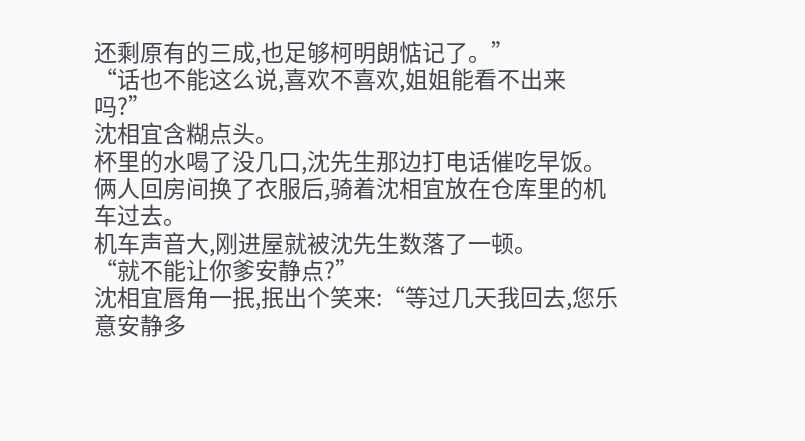还剩原有的三成,也足够柯明朗惦记了。”
“话也不能这么说,喜欢不喜欢,姐姐能看不出来吗?”
沈相宜含糊点头。
杯里的水喝了没几口,沈先生那边打电话催吃早饭。
俩人回房间换了衣服后,骑着沈相宜放在仓库里的机车过去。
机车声音大,刚进屋就被沈先生数落了一顿。
“就不能让你爹安静点?”
沈相宜唇角一抿,抿出个笑来:“等过几天我回去,您乐意安静多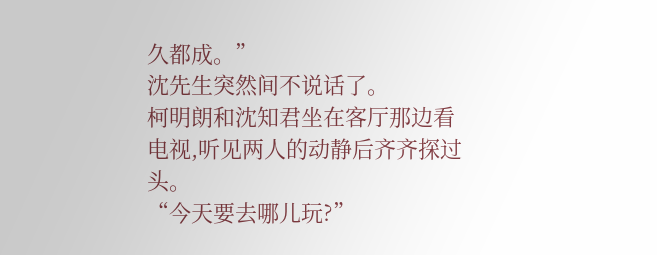久都成。”
沈先生突然间不说话了。
柯明朗和沈知君坐在客厅那边看电视,听见两人的动静后齐齐探过头。
“今天要去哪儿玩?”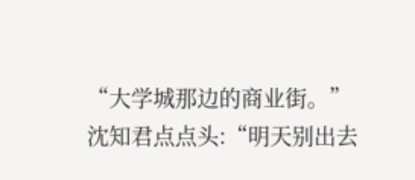“大学城那边的商业街。”
沈知君点点头:“明天别出去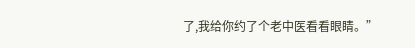了,我给你约了个老中医看看眼睛。”